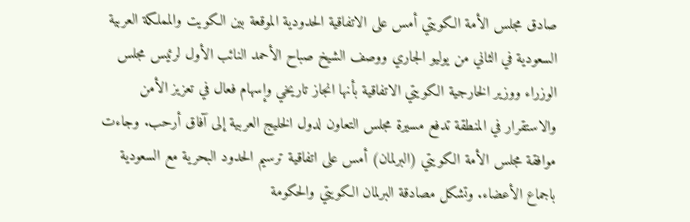صادق مجلس الأمة الكويتي أمس على الاتفاقية الحدودية الموقعة بين الكويت والمملكة العربية السعودية في الثاني من يوليو الجاري ووصف الشيخ صباح الأحمد النائب الأول لرئيس مجلس الوزراء ووزير الخارجية الكويتي الاتفاقية بأنها انجاز تاريخي وإسهام فعال في تعزيز الأمن والاستقرار في المنطقة تدفع مسيرة مجلس التعاون لدول الخليج العربية إلى آفاق أرحب. وجاءت موافقة مجلس الأمة الكويتي (البرلمان) أمس على اتفاقية ترسيم الحدود البحرية مع السعودية باجماع الأعضاء. وتشكل مصادقة البرلمان الكويتي والحكومة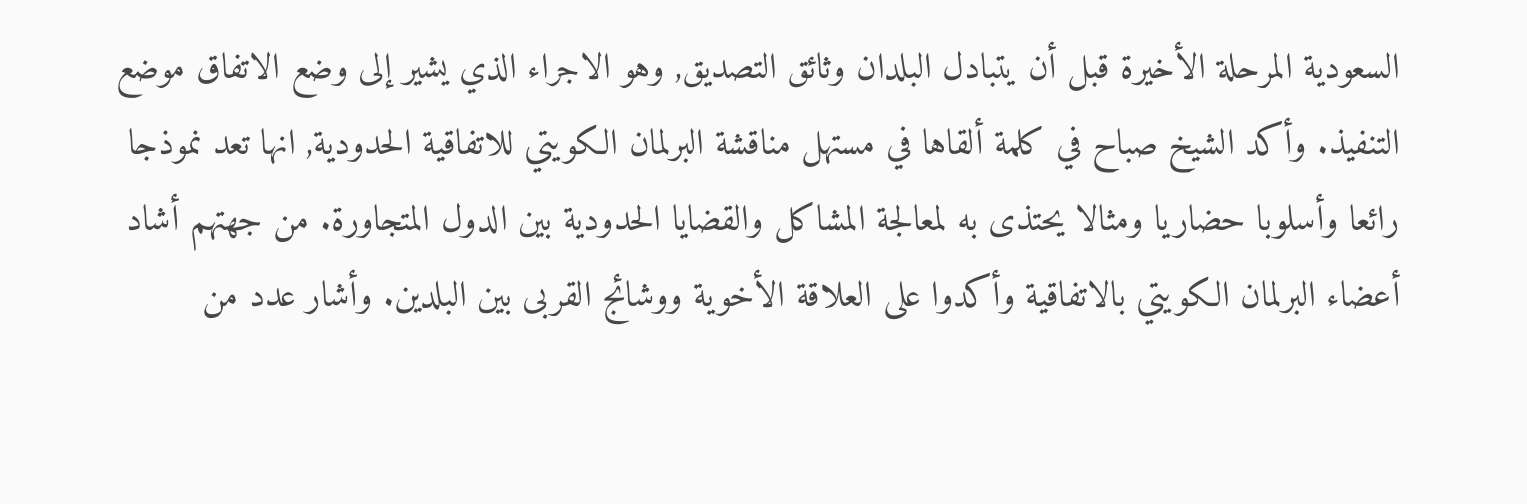السعودية المرحلة الأخيرة قبل أن يتبادل البلدان وثائق التصديق, وهو الاجراء الذي يشير إلى وضع الاتفاق موضع التنفيذ. وأكد الشيخ صباح في كلمة ألقاها في مستهل مناقشة البرلمان الكويتي للاتفاقية الحدودية, انها تعد نموذجا رائعا وأسلوبا حضاريا ومثالا يحتذى به لمعالجة المشاكل والقضايا الحدودية بين الدول المتجاورة. من جهتهم أشاد أعضاء البرلمان الكويتي بالاتفاقية وأكدوا على العلاقة الأخوية ووشائج القربى بين البلدين. وأشار عدد من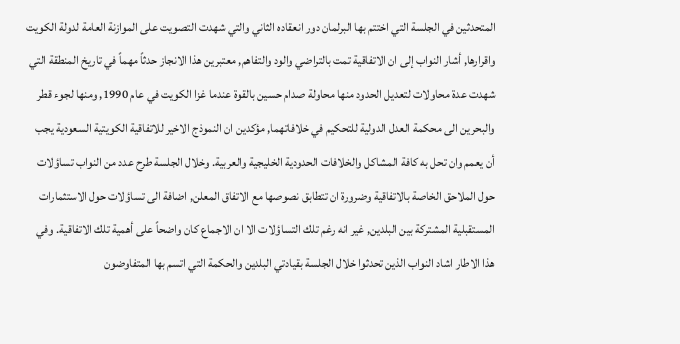المتحدثين في الجلسة التي اختتم بها البرلمان دور انعقاده الثاني والتي شهدت التصويت على الموازنة العامة لدولة الكويت واقرارها, أشار النواب إلى ان الاتفاقية تمت بالتراضي والود والتفاهم, معتبرين هذا الانجاز حدثاً مهماً في تاريخ المنطقة التي شهدت عدة محاولات لتعديل الحدود منها محاولة صدام حسين بالقوة عندما غزا الكويت في عام 1990, ومنها لجوء قطر والبحرين الى محكمة العدل الدولية للتحكيم في خلافاتهما, مؤكدين ان النموذج الاخير للاتفاقية الكويتية السعودية يجب أن يعمم وان تحل به كافة المشاكل والخلافات الحدودية الخليجية والعربية. وخلال الجلسة طرح عدد من النواب تساؤلات حول الملاحق الخاصة بالاتفاقية وضرورة ان تتطابق نصوصها مع الاتفاق المعلن, اضافة الى تساؤلات حول الاستثمارات المستقبلية المشتركة بين البلدين, غير انه رغم تلك التساؤلات الا ان الاجماع كان واضحاً على أهمية تلك الاتفاقية. وفي هذا الاطار اشاد النواب الذين تحدثوا خلال الجلسة بقيادتي البلدين والحكمة التي اتسم بها المتفاوضون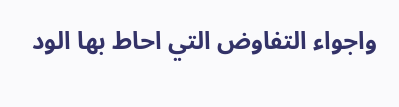واجواء التفاوض التي احاط بها الود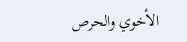الأخوي والحرص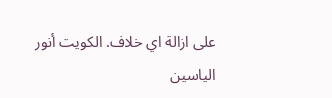على ازالة اي خلاف. الكويت أنور الياسين